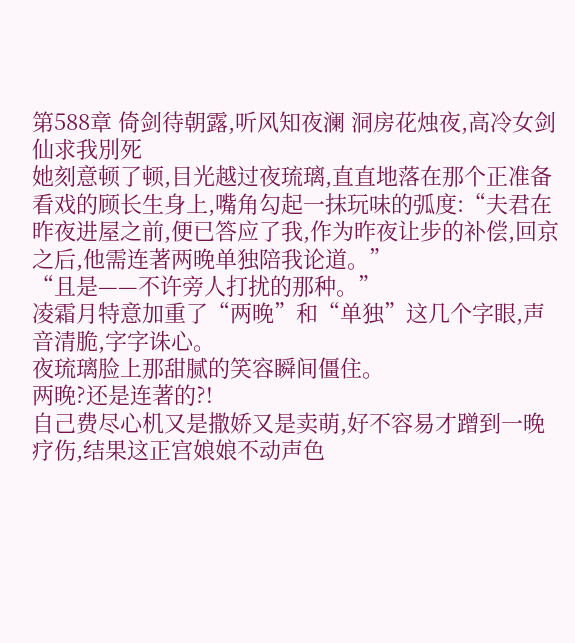第588章 倚剑待朝露,听风知夜澜 洞房花烛夜,高冷女剑仙求我別死
她刻意顿了顿,目光越过夜琉璃,直直地落在那个正准备看戏的顾长生身上,嘴角勾起一抹玩味的弧度:“夫君在昨夜进屋之前,便已答应了我,作为昨夜让步的补偿,回京之后,他需连著两晚单独陪我论道。”
“且是——不许旁人打扰的那种。”
凌霜月特意加重了“两晚”和“单独”这几个字眼,声音清脆,字字诛心。
夜琉璃脸上那甜腻的笑容瞬间僵住。
两晚?还是连著的?!
自己费尽心机又是撒娇又是卖萌,好不容易才蹭到一晚疗伤,结果这正宫娘娘不动声色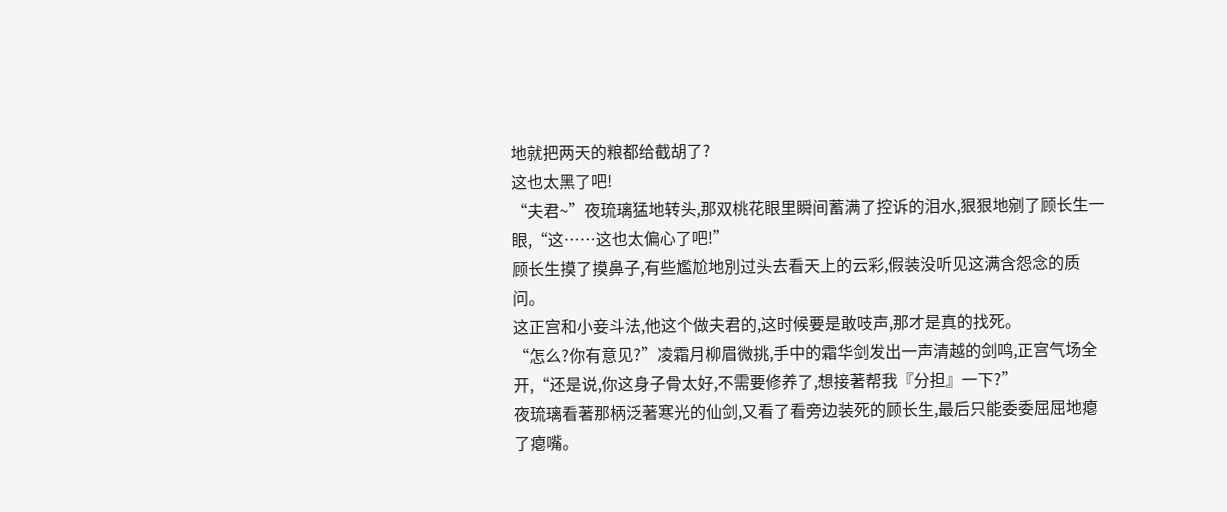地就把两天的粮都给截胡了?
这也太黑了吧!
“夫君~”夜琉璃猛地转头,那双桃花眼里瞬间蓄满了控诉的泪水,狠狠地剜了顾长生一眼,“这……这也太偏心了吧!”
顾长生摸了摸鼻子,有些尷尬地別过头去看天上的云彩,假装没听见这满含怨念的质问。
这正宫和小妾斗法,他这个做夫君的,这时候要是敢吱声,那才是真的找死。
“怎么?你有意见?”凌霜月柳眉微挑,手中的霜华剑发出一声清越的剑鸣,正宫气场全开,“还是说,你这身子骨太好,不需要修养了,想接著帮我『分担』一下?”
夜琉璃看著那柄泛著寒光的仙剑,又看了看旁边装死的顾长生,最后只能委委屈屈地瘪了瘪嘴。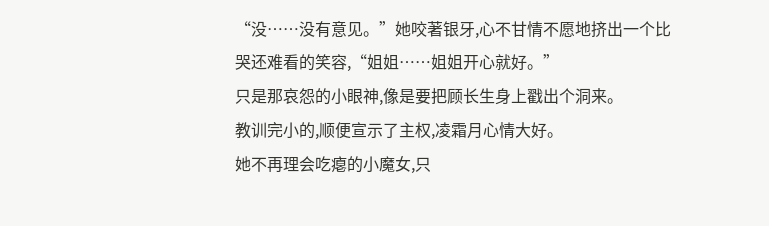“没……没有意见。”她咬著银牙,心不甘情不愿地挤出一个比哭还难看的笑容,“姐姐……姐姐开心就好。”
只是那哀怨的小眼神,像是要把顾长生身上戳出个洞来。
教训完小的,顺便宣示了主权,凌霜月心情大好。
她不再理会吃瘪的小魔女,只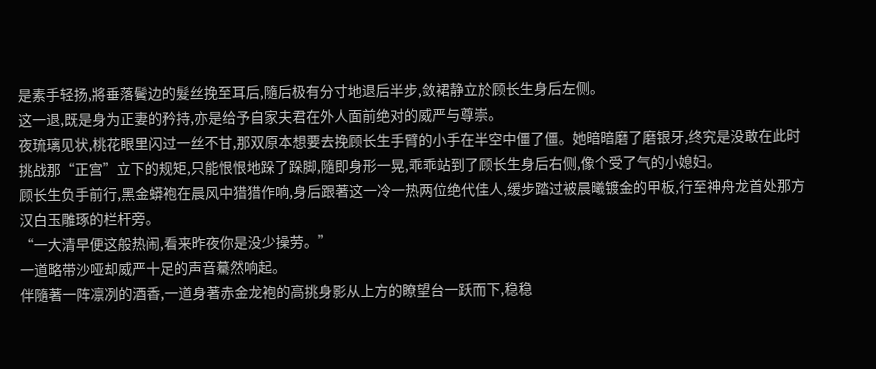是素手轻扬,將垂落鬢边的髮丝挽至耳后,隨后极有分寸地退后半步,敛裙静立於顾长生身后左侧。
这一退,既是身为正妻的矜持,亦是给予自家夫君在外人面前绝对的威严与尊崇。
夜琉璃见状,桃花眼里闪过一丝不甘,那双原本想要去挽顾长生手臂的小手在半空中僵了僵。她暗暗磨了磨银牙,终究是没敢在此时挑战那“正宫”立下的规矩,只能恨恨地跺了跺脚,隨即身形一晃,乖乖站到了顾长生身后右侧,像个受了气的小媳妇。
顾长生负手前行,黑金蟒袍在晨风中猎猎作响,身后跟著这一冷一热两位绝代佳人,缓步踏过被晨曦镀金的甲板,行至神舟龙首处那方汉白玉雕琢的栏杆旁。
“一大清早便这般热闹,看来昨夜你是没少操劳。”
一道略带沙哑却威严十足的声音驀然响起。
伴隨著一阵凛冽的酒香,一道身著赤金龙袍的高挑身影从上方的瞭望台一跃而下,稳稳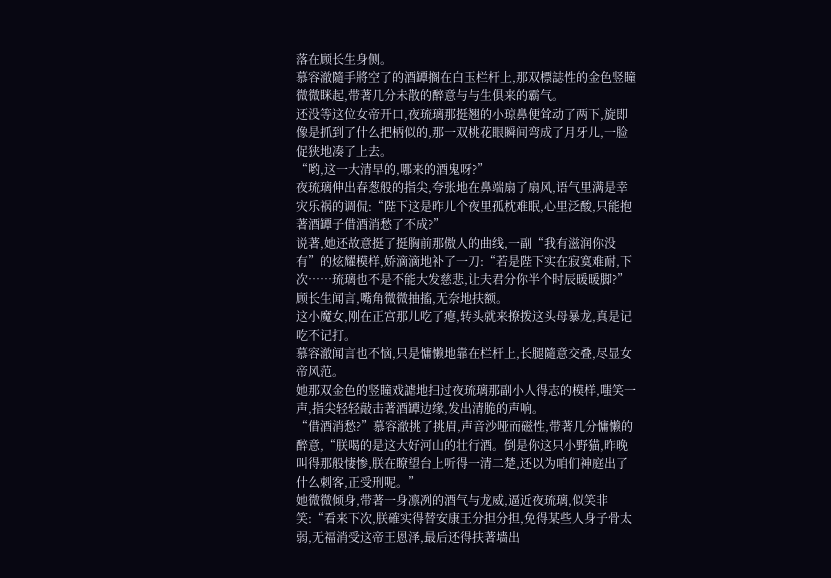落在顾长生身侧。
慕容澈隨手將空了的酒罈搁在白玉栏杆上,那双標誌性的金色竖瞳微微眯起,带著几分未散的醉意与与生俱来的霸气。
还没等这位女帝开口,夜琉璃那挺翘的小琼鼻便耸动了两下,旋即像是抓到了什么把柄似的,那一双桃花眼瞬间弯成了月牙儿,一脸促狭地凑了上去。
“哟,这一大清早的,哪来的酒鬼呀?”
夜琉璃伸出春葱般的指尖,夸张地在鼻端扇了扇风,语气里满是幸灾乐祸的调侃:“陛下这是昨儿个夜里孤枕难眠,心里泛酸,只能抱著酒罈子借酒消愁了不成?”
说著,她还故意挺了挺胸前那傲人的曲线,一副“我有滋润你没有”的炫耀模样,娇滴滴地补了一刀:“若是陛下实在寂寞难耐,下次……琉璃也不是不能大发慈悲,让夫君分你半个时辰暖暖脚?”
顾长生闻言,嘴角微微抽搐,无奈地扶额。
这小魔女,刚在正宫那儿吃了瘪,转头就来撩拨这头母暴龙,真是记吃不记打。
慕容澈闻言也不恼,只是慵懒地靠在栏杆上,长腿隨意交叠,尽显女帝风范。
她那双金色的竖瞳戏謔地扫过夜琉璃那副小人得志的模样,嗤笑一声,指尖轻轻敲击著酒罈边缘,发出清脆的声响。
“借酒消愁?”慕容澈挑了挑眉,声音沙哑而磁性,带著几分慵懒的醉意,“朕喝的是这大好河山的壮行酒。倒是你这只小野猫,昨晚叫得那般悽惨,朕在瞭望台上听得一清二楚,还以为咱们神庭出了什么刺客,正受刑呢。”
她微微倾身,带著一身凛冽的酒气与龙威,逼近夜琉璃,似笑非笑:“看来下次,朕確实得替安康王分担分担,免得某些人身子骨太弱,无福消受这帝王恩泽,最后还得扶著墙出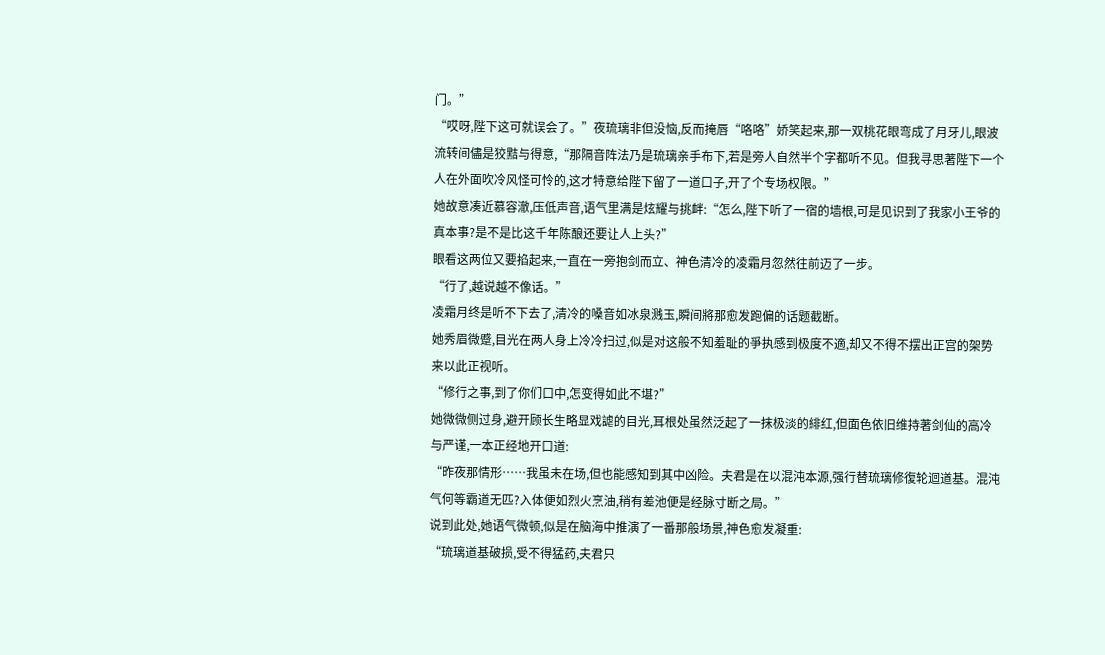门。”
“哎呀,陛下这可就误会了。”夜琉璃非但没恼,反而掩唇“咯咯”娇笑起来,那一双桃花眼弯成了月牙儿,眼波流转间儘是狡黠与得意,“那隔音阵法乃是琉璃亲手布下,若是旁人自然半个字都听不见。但我寻思著陛下一个人在外面吹冷风怪可怜的,这才特意给陛下留了一道口子,开了个专场权限。”
她故意凑近慕容澈,压低声音,语气里满是炫耀与挑衅:“怎么,陛下听了一宿的墙根,可是见识到了我家小王爷的真本事?是不是比这千年陈酿还要让人上头?”
眼看这两位又要掐起来,一直在一旁抱剑而立、神色清冷的凌霜月忽然往前迈了一步。
“行了,越说越不像话。”
凌霜月终是听不下去了,清冷的嗓音如冰泉溅玉,瞬间將那愈发跑偏的话题截断。
她秀眉微蹙,目光在两人身上冷冷扫过,似是对这般不知羞耻的爭执感到极度不適,却又不得不摆出正宫的架势来以此正视听。
“修行之事,到了你们口中,怎变得如此不堪?”
她微微侧过身,避开顾长生略显戏謔的目光,耳根处虽然泛起了一抹极淡的緋红,但面色依旧维持著剑仙的高冷与严谨,一本正经地开口道:
“昨夜那情形……我虽未在场,但也能感知到其中凶险。夫君是在以混沌本源,强行替琉璃修復轮迴道基。混沌气何等霸道无匹?入体便如烈火烹油,稍有差池便是经脉寸断之局。”
说到此处,她语气微顿,似是在脑海中推演了一番那般场景,神色愈发凝重:
“琉璃道基破损,受不得猛药,夫君只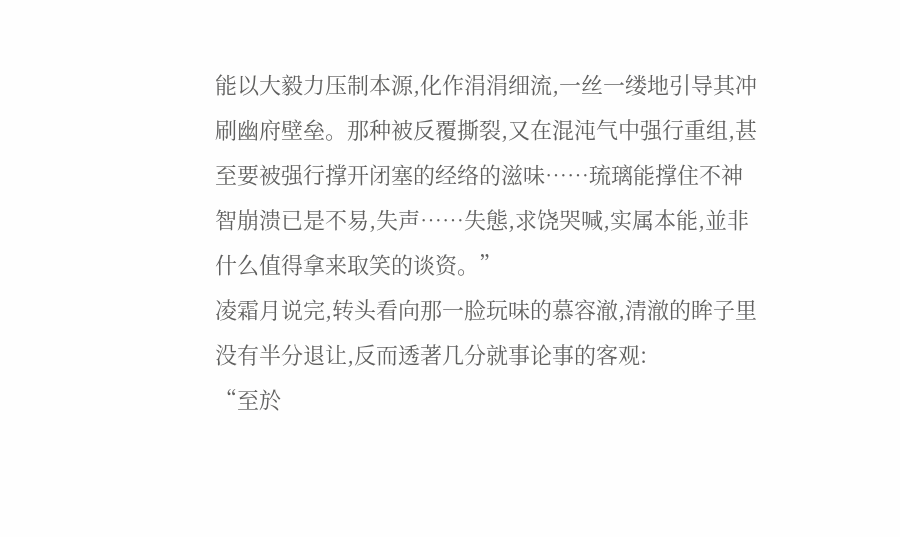能以大毅力压制本源,化作涓涓细流,一丝一缕地引导其冲刷幽府壁垒。那种被反覆撕裂,又在混沌气中强行重组,甚至要被强行撑开闭塞的经络的滋味……琉璃能撑住不神智崩溃已是不易,失声……失態,求饶哭喊,实属本能,並非什么值得拿来取笑的谈资。”
凌霜月说完,转头看向那一脸玩味的慕容澈,清澈的眸子里没有半分退让,反而透著几分就事论事的客观:
“至於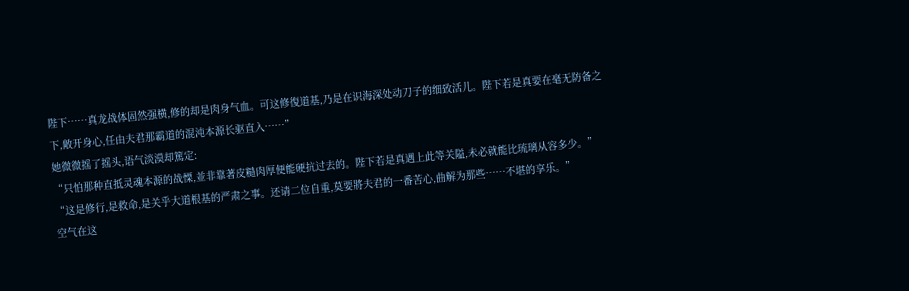陛下……真龙战体固然强横,修的却是肉身气血。可这修復道基,乃是在识海深处动刀子的细致活儿。陛下若是真要在毫无防备之下,敞开身心,任由夫君那霸道的混沌本源长驱直入……”
她微微摇了摇头,语气淡漠却篤定:
“只怕那种直抵灵魂本源的战慄,並非靠著皮糙肉厚便能硬抗过去的。陛下若是真遇上此等关隘,未必就能比琉璃从容多少。”
“这是修行,是救命,是关乎大道根基的严肃之事。还请二位自重,莫要將夫君的一番苦心,曲解为那些……不堪的享乐。”
空气在这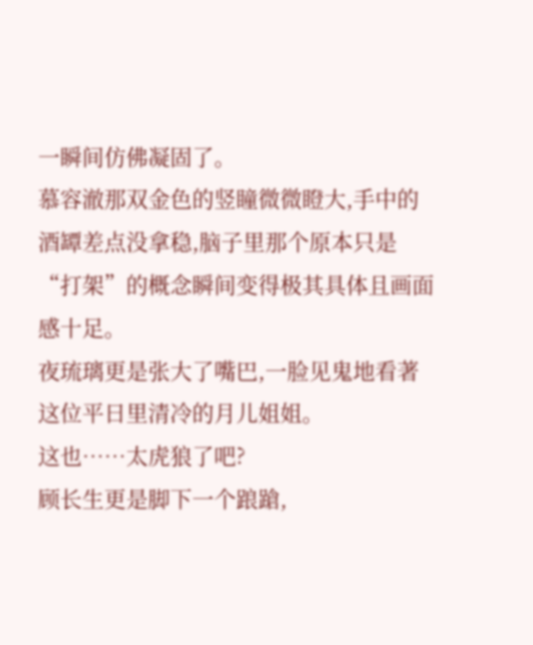一瞬间仿佛凝固了。
慕容澈那双金色的竖瞳微微瞪大,手中的酒罈差点没拿稳,脑子里那个原本只是“打架”的概念瞬间变得极其具体且画面感十足。
夜琉璃更是张大了嘴巴,一脸见鬼地看著这位平日里清冷的月儿姐姐。
这也……太虎狼了吧?
顾长生更是脚下一个踉蹌,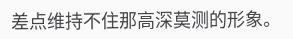差点维持不住那高深莫测的形象。